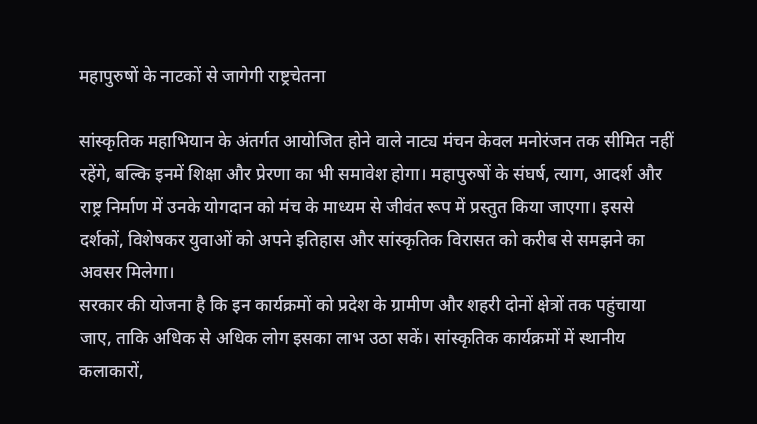महापुरुषों के नाटकों से जागेगी राष्ट्रचेतना

सांस्कृतिक महाभियान के अंतर्गत आयोजित होने वाले नाट्य मंचन केवल मनोरंजन तक सीमित नहीं रहेंगे, बल्कि इनमें शिक्षा और प्रेरणा का भी समावेश होगा। महापुरुषों के संघर्ष, त्याग, आदर्श और राष्ट्र निर्माण में उनके योगदान को मंच के माध्यम से जीवंत रूप में प्रस्तुत किया जाएगा। इससे दर्शकों, विशेषकर युवाओं को अपने इतिहास और सांस्कृतिक विरासत को करीब से समझने का अवसर मिलेगा।
सरकार की योजना है कि इन कार्यक्रमों को प्रदेश के ग्रामीण और शहरी दोनों क्षेत्रों तक पहुंचाया जाए, ताकि अधिक से अधिक लोग इसका लाभ उठा सकें। सांस्कृतिक कार्यक्रमों में स्थानीय कलाकारों,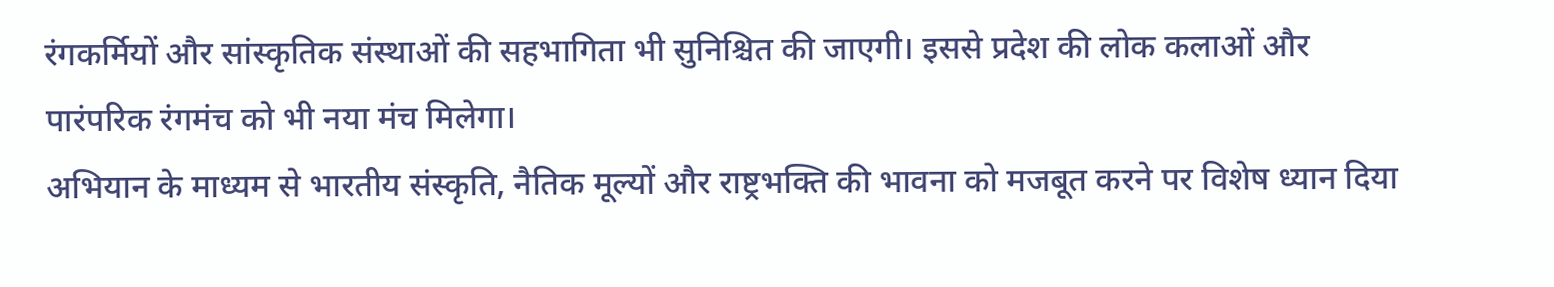रंगकर्मियों और सांस्कृतिक संस्थाओं की सहभागिता भी सुनिश्चित की जाएगी। इससे प्रदेश की लोक कलाओं और पारंपरिक रंगमंच को भी नया मंच मिलेगा।
अभियान के माध्यम से भारतीय संस्कृति, नैतिक मूल्यों और राष्ट्रभक्ति की भावना को मजबूत करने पर विशेष ध्यान दिया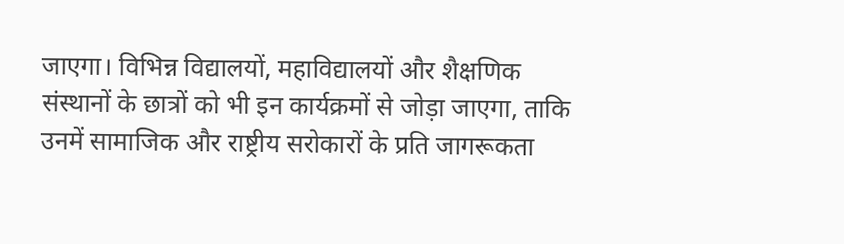जाएगा। विभिन्न विद्यालयों, महाविद्यालयों और शैक्षणिक संस्थानों के छात्रों को भी इन कार्यक्रमों से जोड़ा जाएगा, ताकि उनमें सामाजिक और राष्ट्रीय सरोकारों के प्रति जागरूकता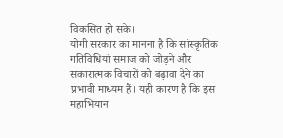विकसित हो सके।
योगी सरकार का मानना है कि सांस्कृतिक गतिविधियां समाज को जोड़ने और सकारात्मक विचारों को बढ़ावा देने का प्रभावी माध्यम हैं। यही कारण है कि इस महाभियान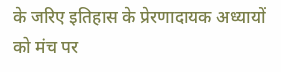के जरिए इतिहास के प्रेरणादायक अध्यायों को मंच पर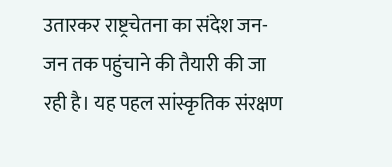उतारकर राष्ट्रचेतना का संदेश जन-जन तक पहुंचाने की तैयारी की जा रही है। यह पहल सांस्कृतिक संरक्षण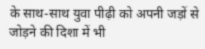के साथ-साथ युवा पीढ़ी को अपनी जड़ों से जोड़ने की दिशा में भी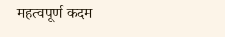महत्वपूर्ण कदम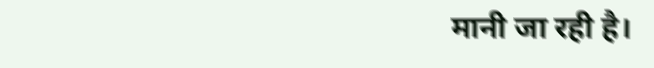मानी जा रही है।